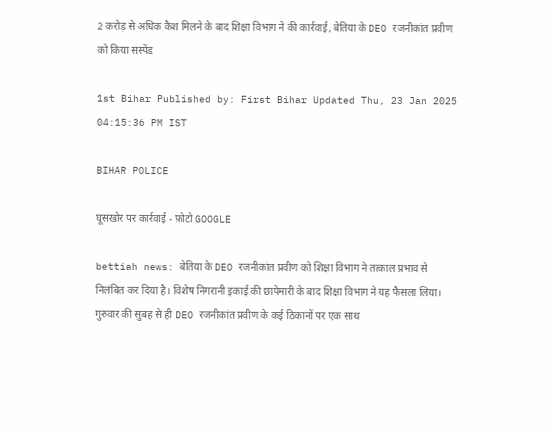2 करोड़ से अधिक कैश मिलने के बाद शिक्षा विभाग ने की कार्रवाई, बेतिया के DEO रजनीकांत प्रवीण को किया सस्पेंड

1st Bihar Published by: First Bihar Updated Thu, 23 Jan 2025 04:15:36 PM IST

BIHAR POLICE

घूसखोर पर कार्रवाई - फ़ोटो GOOGLE

bettiah news: बेतिया के DEO रजनीकांत प्रवीण को शिक्षा विभाग ने तत्काल प्रभाव से निलंबित कर दिया है। विशेष निगरानी इकाई की छापेमारी के बाद शिक्षा विभाग ने यह फैसला लिया। गुरुवार की सुबह से ही DEO रजनीकांत प्रवीण के कई ठिकानों पर एक साथ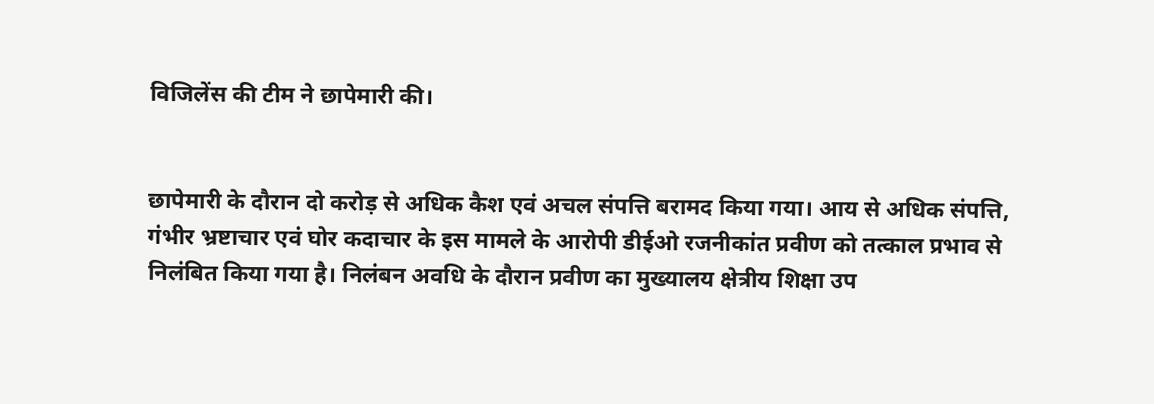विजिलेंस की टीम ने छापेमारी की।


छापेमारी के दौरान दो करोड़ से अधिक कैश एवं अचल संपत्ति बरामद किया गया। आय से अधिक संपत्ति, गंभीर भ्रष्टाचार एवं घोर कदाचार के इस मामले के आरोपी डीईओ रजनीकांत प्रवीण को तत्काल प्रभाव से निलंबित किया गया है। निलंबन अवधि के दौरान प्रवीण का मुख्यालय क्षेत्रीय शिक्षा उप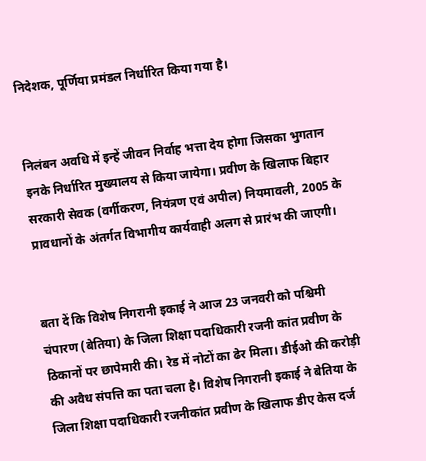निदेशक, पूर्णिया प्रमंडल निर्धारित किया गया है।


निलंबन अवधि में इन्हें जीवन निर्वाह भत्ता देय होगा जिसका भुगतान इनके निर्धारित मुख्यालय से किया जायेगा। प्रवीण के खिलाफ बिहार सरकारी सेवक (वर्गीकरण, नियंत्रण एवं अपील) नियमावली, 2005 के प्रावधानों के अंतर्गत विभागीय कार्यवाही अलग से प्रारंभ की जाएगी।


बता दें कि विशेष निगरानी इकाई ने आज 23 जनवरी को पश्चिमी चंपारण (बेतिया) के जिला शिक्षा पदाधिकारी रजनी कांत प्रवीण के ठिकानों पर छापेमारी की। रेड में नोटों का ढेर मिला। डीईओ की करोड़ी की अवैध संपत्ति का पता चला है। विशेष निगरानी इकाई ने बेतिया के जिला शिक्षा पदाधिकारी रजनीकांत प्रवीण के खिलाफ डीए केस दर्ज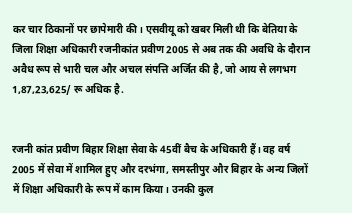कर चार ठिकानों पर छापेमारी की। एसवीयू को खबर मिली थी कि बेतिया के जिला शिक्षा अधिकारी रजनीकांत प्रवीण 2005 से अब तक की अवधि के दौरान अवैध रूप से भारी चल और अचल संपत्ति अर्जित की है, जो आय से लगभग 1,87,23,625/ रू अधिक है.


रजनी कांत प्रवीण बिहार शिक्षा सेवा के 45वीं बैच के अधिकारी हैं। वह वर्ष 2005 में सेवा में शामिल हुए और दरभंगा, समस्तीपुर और बिहार के अन्य जिलों में शिक्षा अधिकारी के रूप में काम किया। उनकी कुल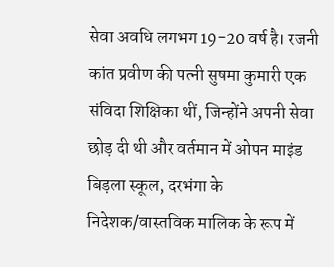सेवा अवधि लगभग 19-20 वर्ष है। रजनी कांत प्रवीण की पत्नी सुषमा कुमारी एक संविदा शिक्षिका थीं, जिन्होंने अपनी सेवा छोड़ दी थी और वर्तमान में ओपन माइंड बिड़ला स्कूल, दरभंगा के निदेशक/वास्तविक मालिक के रूप में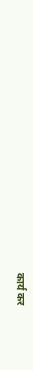कार्य कर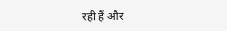रही हैं और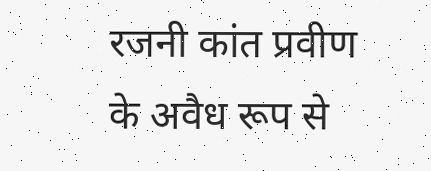रजनी कांत प्रवीण के अवैध रूप से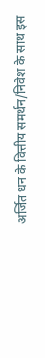अर्जित धन के वित्तीय समर्थन/निवेश के साथ इस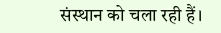संस्थान को चला रही हैं।